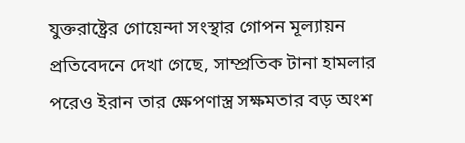যুক্তরাষ্ট্রের গোয়েন্দা সংস্থার গোপন মূল্যায়ন প্রতিবেদনে দেখা গেছে, সাম্প্রতিক টানা হামলার পরেও ইরান তার ক্ষেপণাস্ত্র সক্ষমতার বড় অংশ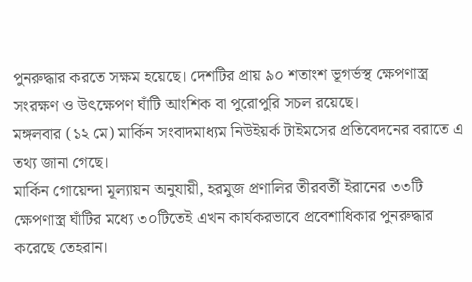পুনরুদ্ধার করতে সক্ষম হয়েছে। দেশটির প্রায় ৯০ শতাংশ ভূগর্ভস্থ ক্ষেপণাস্ত্র সংরক্ষণ ও উৎক্ষেপণ ঘাঁটি আংশিক বা পুরোপুরি সচল রয়েছে।
মঙ্গলবার (১২ মে) মার্কিন সংবাদমাধ্যম নিউইয়র্ক টাইমসের প্রতিবেদনের বরাতে এ তথ্য জানা গেছে।
মার্কিন গোয়েন্দা মূল্যায়ন অনুযায়ী, হরমুজ প্রণালির তীরবর্তী ইরানের ৩৩টি ক্ষেপণাস্ত্র ঘাঁটির মধ্যে ৩০টিতেই এখন কার্যকরভাবে প্রবেশাধিকার পুনরুদ্ধার করেছে তেহরান।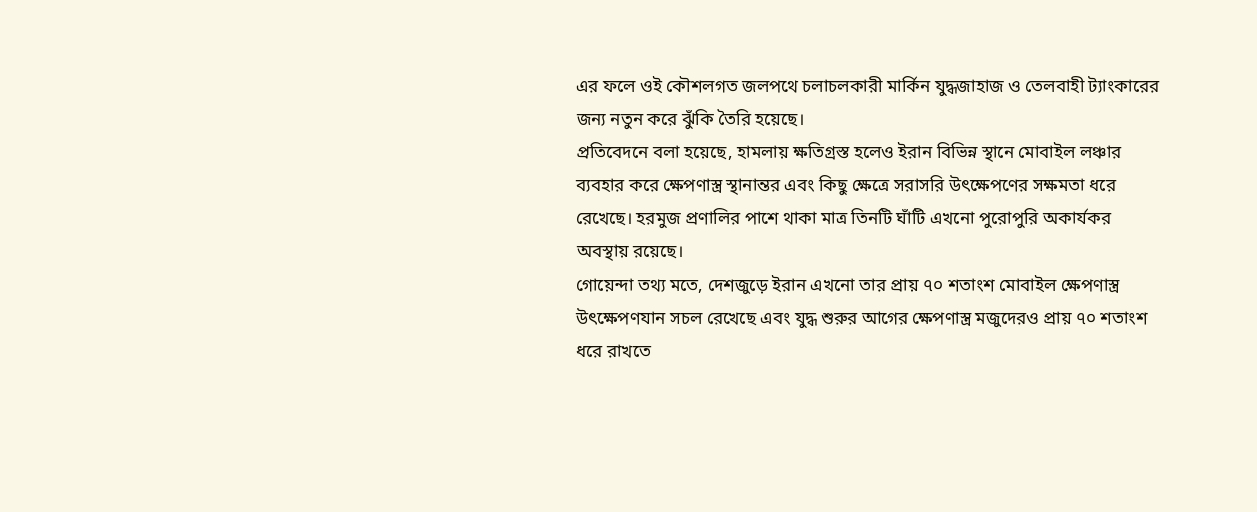এর ফলে ওই কৌশলগত জলপথে চলাচলকারী মার্কিন যুদ্ধজাহাজ ও তেলবাহী ট্যাংকারের জন্য নতুন করে ঝুঁকি তৈরি হয়েছে।
প্রতিবেদনে বলা হয়েছে, হামলায় ক্ষতিগ্রস্ত হলেও ইরান বিভিন্ন স্থানে মোবাইল লঞ্চার ব্যবহার করে ক্ষেপণাস্ত্র স্থানান্তর এবং কিছু ক্ষেত্রে সরাসরি উৎক্ষেপণের সক্ষমতা ধরে রেখেছে। হরমুজ প্রণালির পাশে থাকা মাত্র তিনটি ঘাঁটি এখনো পুরোপুরি অকার্যকর অবস্থায় রয়েছে।
গোয়েন্দা তথ্য মতে, দেশজুড়ে ইরান এখনো তার প্রায় ৭০ শতাংশ মোবাইল ক্ষেপণাস্ত্র উৎক্ষেপণযান সচল রেখেছে এবং যুদ্ধ শুরুর আগের ক্ষেপণাস্ত্র মজুদেরও প্রায় ৭০ শতাংশ ধরে রাখতে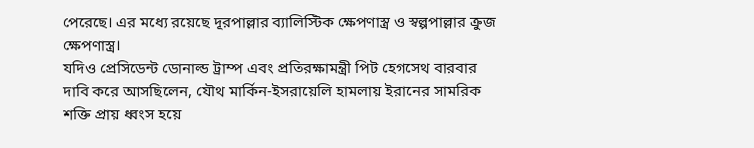পেরেছে। এর মধ্যে রয়েছে দূরপাল্লার ব্যালিস্টিক ক্ষেপণাস্ত্র ও স্বল্পপাল্লার ক্রুজ ক্ষেপণাস্ত্র।
যদিও প্রেসিডেন্ট ডোনাল্ড ট্রাম্প এবং প্রতিরক্ষামন্ত্রী পিট হেগসেথ বারবার দাবি করে আসছিলেন, যৌথ মার্কিন-ইসরায়েলি হামলায় ইরানের সামরিক শক্তি প্রায় ধ্বংস হয়ে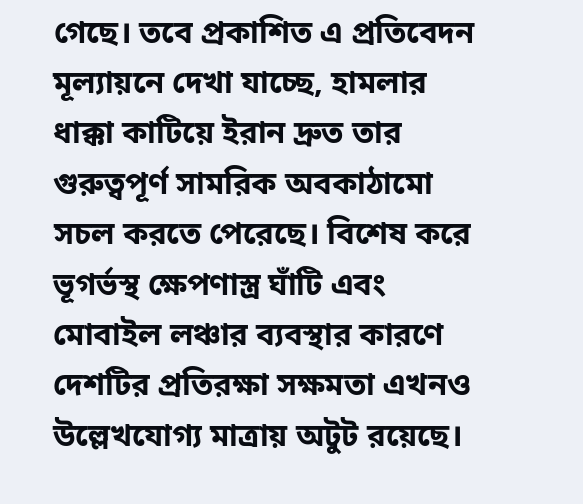গেছে। তবে প্রকাশিত এ প্রতিবেদন মূল্যায়নে দেখা যাচ্ছে, হামলার ধাক্কা কাটিয়ে ইরান দ্রুত তার গুরুত্বপূর্ণ সামরিক অবকাঠামো সচল করতে পেরেছে। বিশেষ করে ভূগর্ভস্থ ক্ষেপণাস্ত্র ঘাঁটি এবং মোবাইল লঞ্চার ব্যবস্থার কারণে দেশটির প্রতিরক্ষা সক্ষমতা এখনও উল্লেখযোগ্য মাত্রায় অটুট রয়েছে।